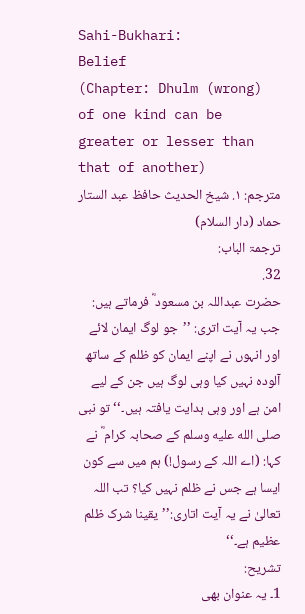Sahi-Bukhari:
Belief
(Chapter: Dhulm (wrong) of one kind can be greater or lesser than that of another)
مترجم: ١. شیخ الحدیث حافظ عبد الستار حماد (دار السلام)
ترجمۃ الباب:
32.
حضرت عبداللہ بن مسعود ؓ فرماتے ہیں: جب یہ آیت اتری: ’’جو لوگ ایمان لائے اور انہوں نے اپنے ایمان کو ظلم کے ساتھ آلودہ نہیں کیا وہی لوگ ہیں جن کے لیے امن ہے اور وہی ہدایت یافتہ ہیں۔‘‘ تو نبی صلى الله عليه وسلم کے صحابہ کرام ؓ نے کہا: (اے اللہ کے رسول!) ہم میں سے کون ایسا ہے جس نے ظلم نہیں کیا؟ تب اللہ تعالیٰ نے یہ آیت اتاری:’’یقینا شرک ظلم عظیم ہے۔‘‘
تشریح:
1۔ یہ عنوان بھی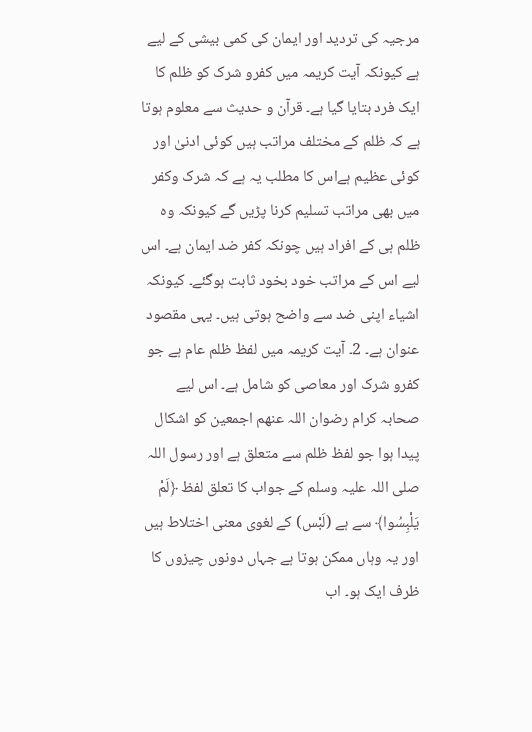مرجیہ کی تردید اور ایمان کی کمی بیشی کے لیے ہے کیونکہ آیت کریمہ میں کفرو شرک کو ظلم کا ایک فرد بتایا گیا ہے۔ قرآن و حدیث سے معلوم ہوتا ہے کہ ظلم کے مختلف مراتب ہیں کوئی ادنیٰ اور کوئی عظیم ہےاس کا مطلب یہ ہے کہ شرک وکفر میں بھی مراتب تسلیم کرنا پڑیں گے کیونکہ وہ ظلم ہی کے افراد ہیں چونکہ کفر ضد ایمان ہے۔ اس لیے اس کے مراتب خود بخود ثابت ہوگئے۔ کیونکہ اشیاء اپنی ضد سے واضح ہوتی ہیں۔ یہی مقصود عنوان ہے۔ 2۔ آیت کریمہ میں لفظ ظلم عام ہے جو کفرو شرک اور معاصی کو شامل ہے۔ اس لیے صحابہ کرام رضوان اللہ عنھم اجمعین کو اشکال پیدا ہوا جو لفظ ظلم سے متعلق ہے اور رسول اللہ صلی اللہ علیہ وسلم کے جواب کا تعلق لفظ ﴿لَمْ يَلْبِسُوا﴾ سے ہے (لَبْس) کے لغوی معنی اختلاط ہیں اور یہ وہاں ممکن ہوتا ہے جہاں دونوں چیزوں کا ظرف ایک ہو۔ اب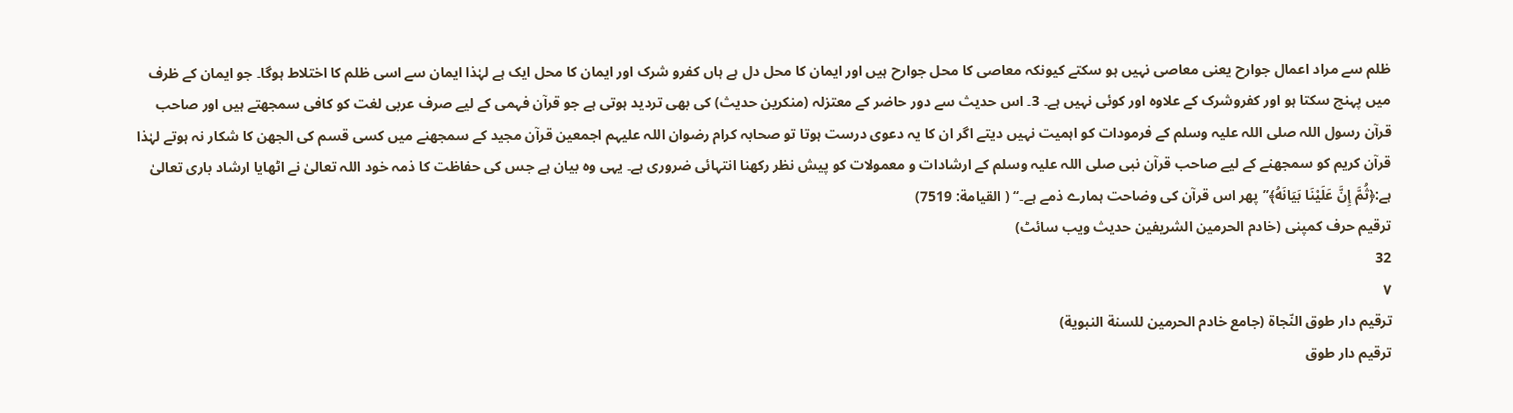ظلم سے مراد اعمال جوارح یعنی معاصی نہیں ہو سکتے کیونکہ معاصی کا محل جوارح ہیں اور ایمان کا محل دل ہے ہاں کفرو شرک اور ایمان کا محل ایک ہے لہٰذا ایمان سے اسی ظلم کا اختلاط ہوگا۔ جو ایمان کے ظرف میں پہنچ سکتا ہو اور کفروشرک کے علاوہ اور کوئی نہیں ہے۔ 3۔ اس حدیث سے دور حاضر کے معتزلہ (منکرین حدیث) کی بھی تردید ہوتی ہے جو قرآن فہمی کے لیے صرف عربی لغت کو کافی سمجھتے ہیں اور صاحب قرآن رسول اللہ صلی اللہ علیہ وسلم کے فرمودات کو اہمیت نہیں دیتے اگر ان کا یہ دعوی درست ہوتا تو صحابہ کرام رضوان اللہ علیہم اجمعین قرآن مجید کے سمجھنے میں کسی قسم کی الجھن کا شکار نہ ہوتے لہٰذا قرآن کریم کو سمجھنے کے لیے صاحب قرآن نبی صلی اللہ علیہ وسلم کے ارشادات و معمولات کو پیش نظر رکھنا انتہائی ضروری ہے۔ یہی وہ بیان ہے جس کی حفاظت کا ذمہ خود اللہ تعالیٰ نے اٹھایا ارشاد باری تعالیٰ ہے:﴿ثُمَّ إِنَّ عَلَيْنَا بَيَانَهُ﴾’’پھر اس قرآن کی وضاحت ہمارے ذمے ہے۔‘‘ ( القیامة: 7519)
ترقیم حرف کمپنی (خادم الحرمین الشریفین حدیث ویب سائٹ)
32
٧
ترقيم دار طوق النّجاة (جامع خادم الحرمين للسنة النبوية)
ترقیم دار طوق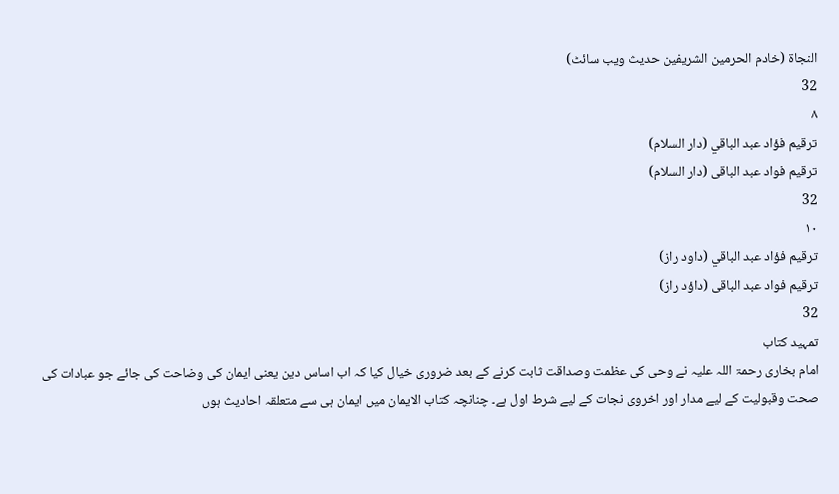النجاۃ (خادم الحرمین الشریفین حدیث ویب سائٹ)
32
٨
ترقيم فؤاد عبد الباقي (دار السلام)
ترقیم فواد عبد الباقی (دار السلام)
32
١٠
ترقيم فؤاد عبد الباقي (داود راز)
ترقیم فواد عبد الباقی (داؤد راز)
32
تمہید کتاب
امام بخاری رحمۃ اللہ علیہ نے وحی کی عظمت وصداقت ثابت کرنے کے بعد ضروری خیال کیا کہ اب اساس دین یعنی ایمان کی وضاحت کی جائے جو عبادات کی صحت وقبولیت کے لیے مدار اور اخروی نجات کے لیے شرط اول ہے۔ چنانچہ کتاب الایمان میں ایمان ہی سے متعلقہ احادیث ہوں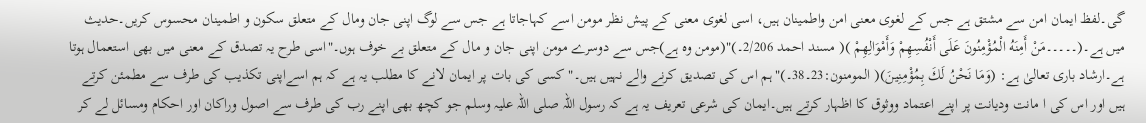گی۔لفظ ایمان امن سے مشتق ہے جس کے لغوی معنی امن واطمینان ہیں، اسی لغوی معنی کے پیش نظر مومن اسے کہاجاتا ہے جس سے لوگ اپنی جان ومال کے متعلق سکون و اطمینان محسوس کریں۔حدیث میں ہے۔(۔۔۔۔۔مَنْ أَمِنَهُ الْمُؤْمِنُونَ عَلَى أَنْفُسِهِمْ وَأَمْوَالِهِمْ )( مسند احمد 2/206۔)"(مومن وہ ہے)جس سے دوسرے مومن اپنی جان و مال کے متعلق بے خوف ہوں۔"اسی طرح یہ تصدق کے معنی میں بھی استعمال ہوتا ہے۔ارشاد باری تعالیٰ ہے: (وَمَا نَحْنُ لَكَ بِمُؤْمِنِينَ)( المومنون:23۔38۔)"ہم اس کی تصدیق کرنے والے نہیں ہیں۔" کسی کی بات پر ایمان لانے کا مطلب یہ ہے کہ ہم اسےاپنی تکذیب کی طرف سے مطمئن کرتے ہیں اور اس کی ا مانت ودیانت پر اپنے اعتماد ووثوق کا اظہار کرتے ہیں۔ایمان کی شرعی تعریف یہ ہے کہ رسول اللہ صلی اللہ علیہ وسلم جو کچھ بھی اپنے رب کی طرف سے اصول وراکان اور احکام ومسائل لے کر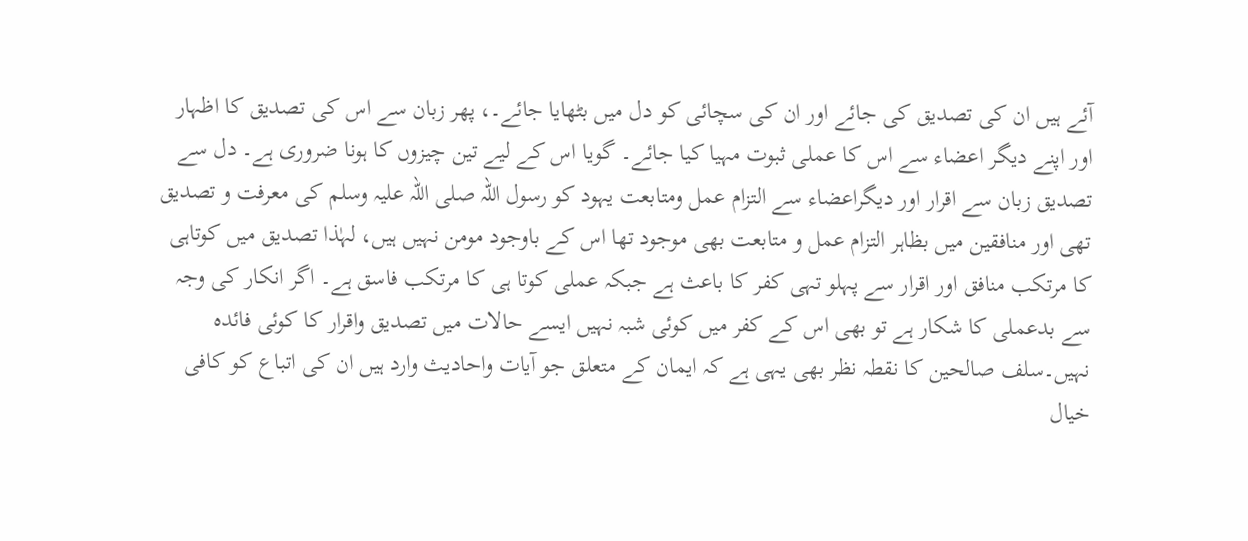آئے ہیں ان کی تصدیق کی جائے اور ان کی سچائی کو دل میں بٹھایا جائے۔، پھر زبان سے اس کی تصدیق کا اظہار اور اپنے دیگر اعضاء سے اس کا عملی ثبوت مہیا کیا جائے۔ گویا اس کے لیے تین چیزوں کا ہونا ضروری ہے۔ دل سے تصدیق زبان سے اقرار اور دیگراعضاء سے التزام عمل ومتابعت یہود کو رسول اللہ صلی اللہ علیہ وسلم کی معرفت و تصدیق تھی اور منافقین میں بظاہر التزام عمل و متابعت بھی موجود تھا اس کے باوجود مومن نہیں ہیں، لہٰذا تصدیق میں کوتاہی کا مرتکب منافق اور اقرار سے پہلو تہی کفر کا باعث ہے جبکہ عملی کوتا ہی کا مرتکب فاسق ہے۔ اگر انکار کی وجہ سے بدعملی کا شکار ہے تو بھی اس کے کفر میں کوئی شبہ نہیں ایسے حالات میں تصدیق واقرار کا کوئی فائدہ نہیں۔سلف صالحین کا نقطہ نظر بھی یہی ہے کہ ایمان کے متعلق جو آیات واحادیث وارد ہیں ان کی اتباع کو کافی خیال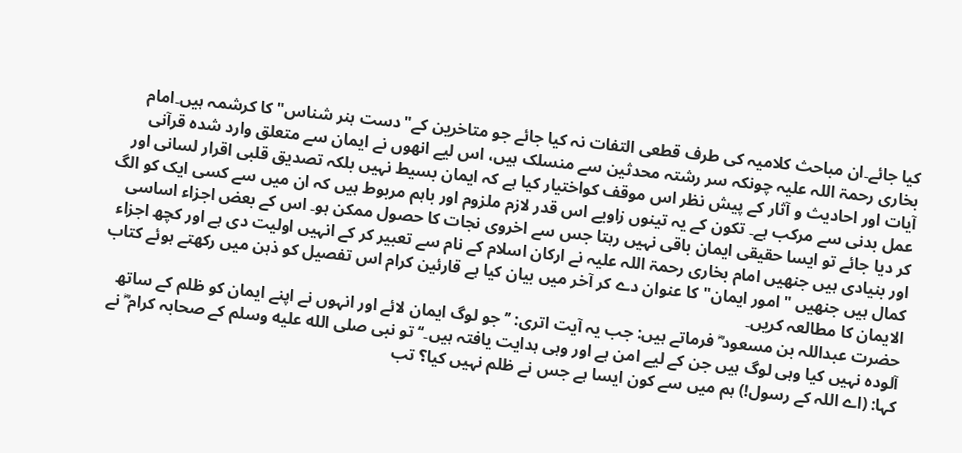کیا جائے۔ان مباحث کلامیہ کی طرف قطعی التفات نہ کیا جائے جو متاخرین کے"دست ہنر شناس"کا کرشمہ ہیں۔امام بخاری رحمۃ اللہ علیہ چونکہ سر رشتہ محدثین سے منسلک ہیں، اس لیے انھوں نے ایمان سے متعلق وارد شدہ قرآنی آیات اور احادیث و آثار کے پیش نظر اس موقف کواختیار کیا ہے کہ ایمان بسیط نہیں بلکہ تصدیق قلبی اقرار لسانی اور عمل بدنی سے مرکب ہے۔ تکون کے یہ تینوں زاویے اس قدر لازم ملزوم اور باہم مربوط ہیں کہ ان میں سے کسی ایک کو الگ کر دیا جائے تو ایسا حقیقی ایمان باقی نہیں رہتا جس سے اخروی نجات کا حصول ممکن ہو۔ اس کے بعض اجزاء اساسی اور بنیادی ہیں جنھیں امام بخاری رحمۃ اللہ علیہ نے ارکان اسلام کے نام سے تعبیر کر کے انہیں اولیت دی ہے اور کچھ اجزاء کمال ہیں جنھیں "امور ایمان" کا عنوان دے کر آخر میں بیان کیا ہے قارئین کرام اس تفصیل کو ذہن میں رکھتے ہوئے کتاب الایمان کا مطالعہ کریں۔
حضرت عبداللہ بن مسعود ؓ فرماتے ہیں: جب یہ آیت اتری: ’’جو لوگ ایمان لائے اور انہوں نے اپنے ایمان کو ظلم کے ساتھ آلودہ نہیں کیا وہی لوگ ہیں جن کے لیے امن ہے اور وہی ہدایت یافتہ ہیں۔‘‘ تو نبی صلى الله عليه وسلم کے صحابہ کرام ؓ نے کہا: (اے اللہ کے رسول!) ہم میں سے کون ایسا ہے جس نے ظلم نہیں کیا؟ تب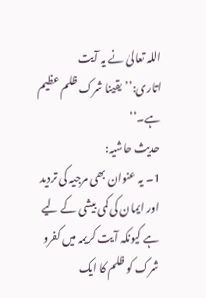اللہ تعالیٰ نے یہ آیت اتاری:’’یقینا شرک ظلم عظیم ہے۔‘‘
حدیث حاشیہ:
1۔ یہ عنوان بھی مرجیہ کی تردید اور ایمان کی کمی بیشی کے لیے ہے کیونکہ آیت کریمہ میں کفرو شرک کو ظلم کا ایک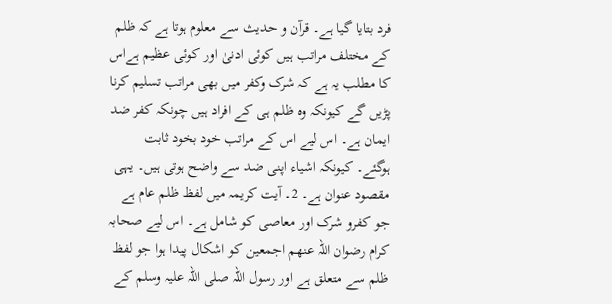فرد بتایا گیا ہے۔ قرآن و حدیث سے معلوم ہوتا ہے کہ ظلم کے مختلف مراتب ہیں کوئی ادنیٰ اور کوئی عظیم ہےاس کا مطلب یہ ہے کہ شرک وکفر میں بھی مراتب تسلیم کرنا پڑیں گے کیونکہ وہ ظلم ہی کے افراد ہیں چونکہ کفر ضد ایمان ہے۔ اس لیے اس کے مراتب خود بخود ثابت ہوگئے۔ کیونکہ اشیاء اپنی ضد سے واضح ہوتی ہیں۔ یہی مقصود عنوان ہے۔ 2۔ آیت کریمہ میں لفظ ظلم عام ہے جو کفرو شرک اور معاصی کو شامل ہے۔ اس لیے صحابہ کرام رضوان اللہ عنھم اجمعین کو اشکال پیدا ہوا جو لفظ ظلم سے متعلق ہے اور رسول اللہ صلی اللہ علیہ وسلم کے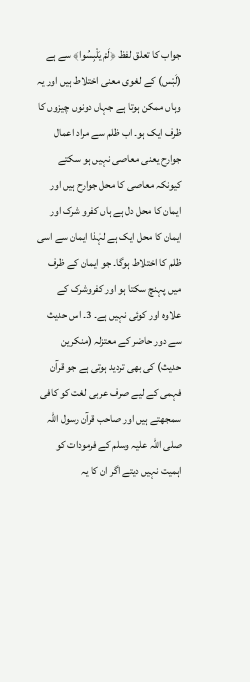جواب کا تعلق لفظ ﴿لَمْ يَلْبِسُوا﴾ سے ہے (لَبْس) کے لغوی معنی اختلاط ہیں اور یہ وہاں ممکن ہوتا ہے جہاں دونوں چیزوں کا ظرف ایک ہو۔ اب ظلم سے مراد اعمال جوارح یعنی معاصی نہیں ہو سکتے کیونکہ معاصی کا محل جوارح ہیں اور ایمان کا محل دل ہے ہاں کفرو شرک اور ایمان کا محل ایک ہے لہٰذا ایمان سے اسی ظلم کا اختلاط ہوگا۔ جو ایمان کے ظرف میں پہنچ سکتا ہو اور کفروشرک کے علاوہ اور کوئی نہیں ہے۔ 3۔ اس حدیث سے دور حاضر کے معتزلہ (منکرین حدیث) کی بھی تردید ہوتی ہے جو قرآن فہمی کے لیے صرف عربی لغت کو کافی سمجھتے ہیں اور صاحب قرآن رسول اللہ صلی اللہ علیہ وسلم کے فرمودات کو اہمیت نہیں دیتے اگر ان کا یہ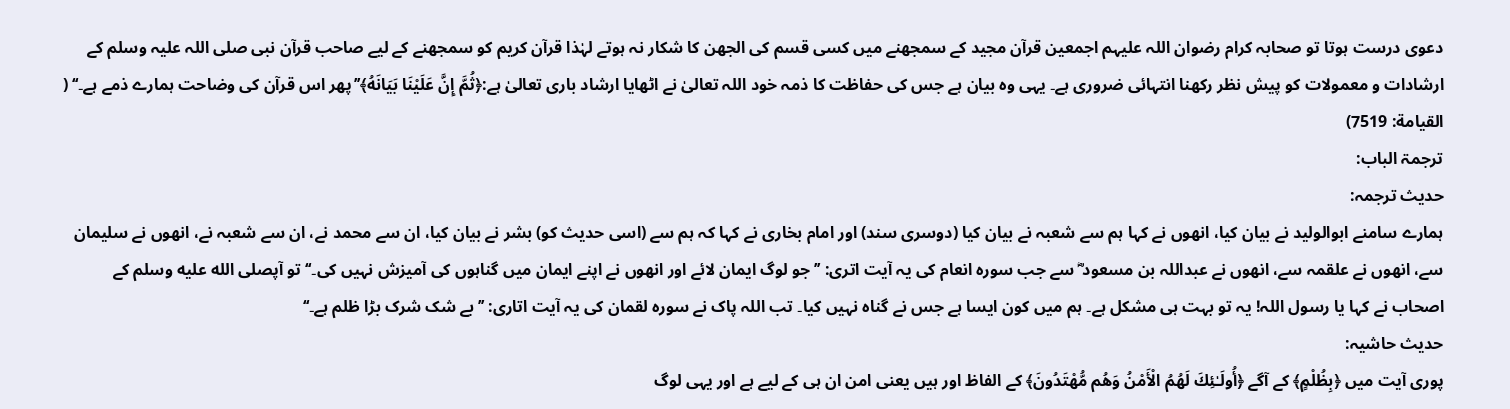دعوی درست ہوتا تو صحابہ کرام رضوان اللہ علیہم اجمعین قرآن مجید کے سمجھنے میں کسی قسم کی الجھن کا شکار نہ ہوتے لہٰذا قرآن کریم کو سمجھنے کے لیے صاحب قرآن نبی صلی اللہ علیہ وسلم کے ارشادات و معمولات کو پیش نظر رکھنا انتہائی ضروری ہے۔ یہی وہ بیان ہے جس کی حفاظت کا ذمہ خود اللہ تعالیٰ نے اٹھایا ارشاد باری تعالیٰ ہے:﴿ثُمَّ إِنَّ عَلَيْنَا بَيَانَهُ﴾’’پھر اس قرآن کی وضاحت ہمارے ذمے ہے۔‘‘ ( القیامة: 7519)
ترجمۃ الباب:
حدیث ترجمہ:
ہمارے سامنے ابوالولید نے بیان کیا، انھوں نے کہا ہم سے شعبہ نے بیان کیا (دوسری سند) اور امام بخاری نے کہا کہ ہم سے (اسی حدیث کو) بشر نے بیان کیا، ان سے محمد نے، ان سے شعبہ نے، انھوں نے سلیمان سے، انھوں نے علقمہ سے، انھوں نے عبداللہ بن مسعود ؓ سے جب سورہ انعام کی یہ آیت اتری: ’’جو لوگ ایمان لائے اور انھوں نے اپنے ایمان میں گناہوں کی آمیزش نہیں کی۔‘‘ تو آپصلى الله عليه وسلم کے اصحاب نے کہا یا رسول اللہ! یہ تو بہت ہی مشکل ہے۔ ہم میں کون ایسا ہے جس نے گناہ نہیں کیا۔ تب اللہ پاک نے سورہ لقمان کی یہ آیت اتاری: ’’بے شک شرک بڑا ظلم ہے۔‘‘
حدیث حاشیہ:
پوری آیت میں ﴿بِظُلْمٍ﴾ کے آگے ﴿أُولَـٰئِكَ لَهُمُ الْأَمْنُ وَهُم مُّهْتَدُونَ﴾ کے الفاظ اور ہیں یعنی امن ان ہی کے لیے ہے اور یہی لوگ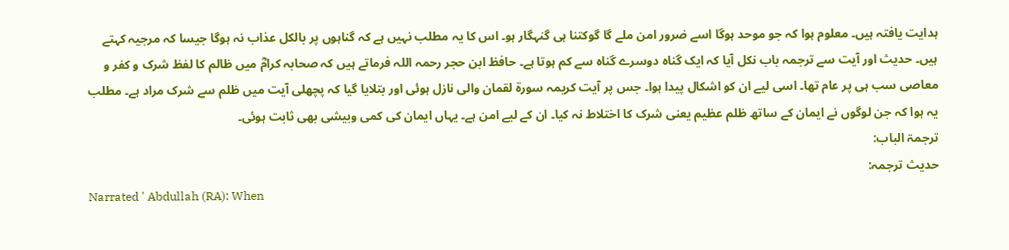ہدایت یافتہ ہیں۔ معلوم ہوا کہ جو موحد ہوگا اسے ضرور امن ملے گا گوکتنا ہی گنہگار ہو۔ اس کا یہ مطلب نہیں ہے کہ گناہوں پر بالکل عذاب نہ ہوگا جیسا کہ مرجیہ کہتے ہیں۔ حدیث اور آیت سے ترجمہ باب نکل آیا کہ ایک گناہ دوسرے گناہ سے کم ہوتا ہے۔ حافظ ابن حجر رحمہ اللہ فرماتے ہیں کہ صحابہ کرامؓ میں ظالم کا لفظ شرک و کفر و معاصی سب ہی پر عام تھا۔ اسی لیے ان کو اشکال پیدا ہوا۔ جس پر آیت کریمہ سورۃ لقمان والی نازل ہوئی اور بتلایا گیا کہ پچھلی آیت میں ظلم سے شرک مراد ہے۔ مطلب یہ ہوا کہ جن لوگوں نے ایمان کے ساتھ ظلم عظیم یعنی شرک کا اختلاط نہ کیا۔ ان کے لیے امن ہے۔ یہاں ایمان کی کمی وبیشی بھی ثابت ہوئی۔
ترجمۃ الباب:
حدیث ترجمہ:
Narrated ' Abdullah (RA): When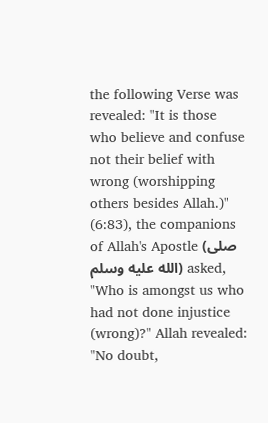the following Verse was revealed: "It is those who believe and confuse not their belief with wrong (worshipping others besides Allah.)" (6:83), the companions of Allah's Apostle (صلى الله عليه وسلم) asked, "Who is amongst us who had not done injustice (wrong)?" Allah revealed: "No doubt,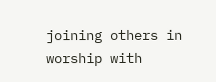joining others in worship with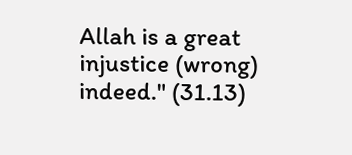Allah is a great injustice (wrong) indeed." (31.13)